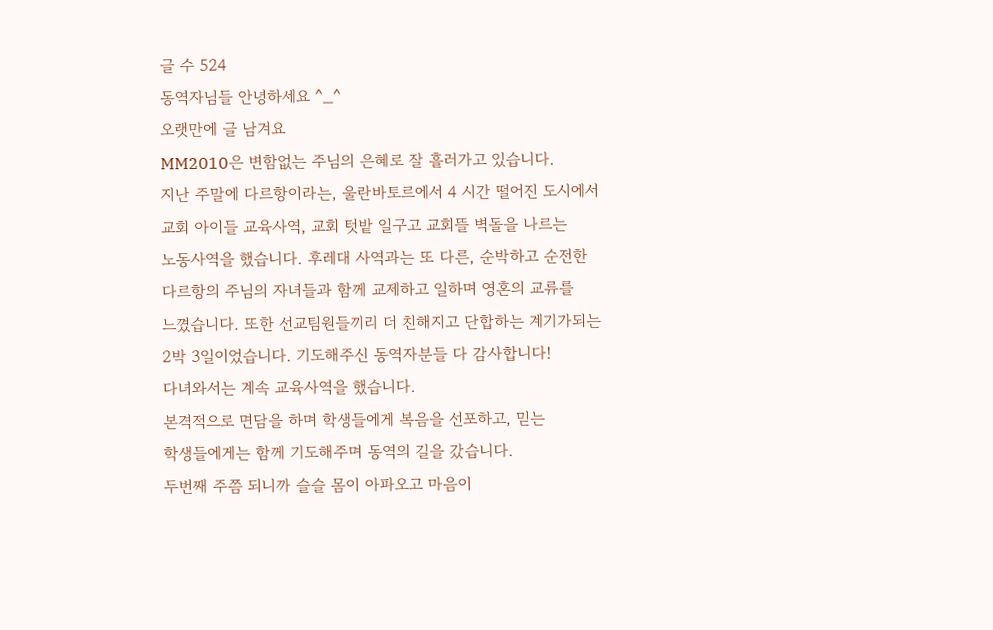글 수 524
동역자님들 안녕하세요 ^_^
오랫만에 글 남겨요
MM2010은 변함없는 주님의 은혜로 잘 흘러가고 있습니다.
지난 주말에 다르항이라는, 울란바토르에서 4 시간 떨어진 도시에서
교회 아이들 교육사역, 교회 텃밭 일구고 교회뜰 벽돌을 나르는
노동사역을 했습니다. 후레대 사역과는 또 다른, 순박하고 순전한
다르항의 주님의 자녀들과 함께 교제하고 일하며 영혼의 교류를
느꼈습니다. 또한 선교팀원들끼리 더 친해지고 단합하는 계기가되는
2박 3일이었습니다. 기도해주신 동역자분들 다 감사합니다!
다녀와서는 계속 교육사역을 했습니다.
본격적으로 면담을 하며 학생들에게 복음을 선포하고, 믿는
학생들에게는 함께 기도해주며 동역의 길을 갔습니다.
두번째 주쯤 되니까 슬슬 몸이 아파오고 마음이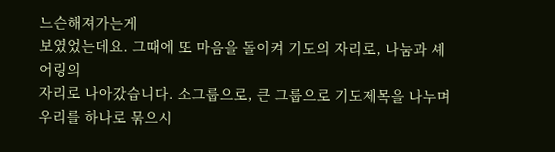느슨해져가는게
보였었는데요. 그때에 또 마음을 돌이켜 기도의 자리로, 나눔과 셰어링의
자리로 나아갔습니다. 소그룹으로, 큰 그룹으로 기도제목을 나누며
우리를 하나로 묶으시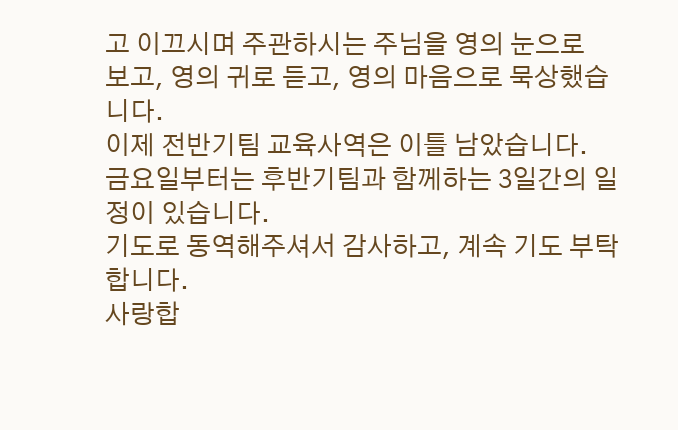고 이끄시며 주관하시는 주님을 영의 눈으로
보고, 영의 귀로 듣고, 영의 마음으로 묵상했습니다.
이제 전반기팀 교육사역은 이틀 남았습니다.
금요일부터는 후반기팀과 함께하는 3일간의 일정이 있습니다.
기도로 동역해주셔서 감사하고, 계속 기도 부탁합니다.
사랑합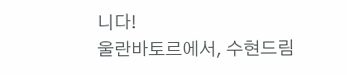니다!
울란바토르에서, 수현드림